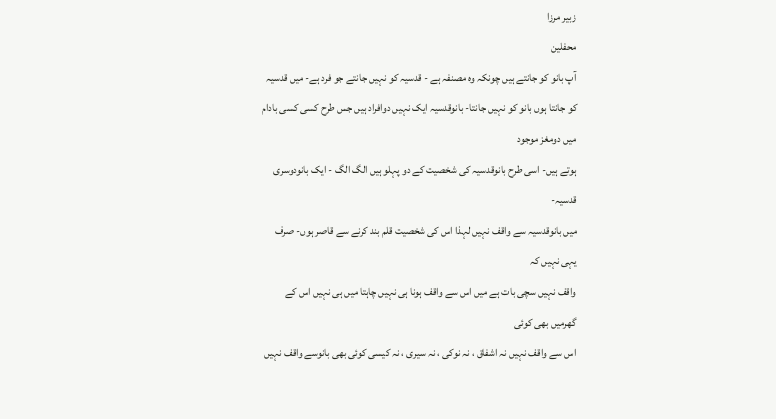زبیر مرزا
محفلین
آپ بانو کو جانتے ہیں چونکہ وہ مصنفہ ہے - قدسیہ کو نہیں جانتے جو فرد ہے- میں قدسیہ کو جانتا ہوں بانو کو نہیں جانتا- بانوقدسیہ ایک نہیں دوافراد ہیں جس طرح کسی کسی بادام میں دومغز موجود
ہوتے ہیں- اسی طرح بانوقدسیہ کی شخصیت کے دو پہلو ہیں الگ الگ - ایک بانودوسری قدسیہ-
میں بانوقدسیہ سے واقف نہیں لہذا اس کی شخصیت قلم بند کرنے سے قاصر ہوں- صرف یہی نہیں کہ
واقف نہیں سچی بات ہے میں اس سے واقف ہونا ہی نہیں چاہتا میں ہی نہیں اس کے گھرمیں بھی کوئی
اس سے واقف نہیں نہ اشفاق ، نہ نوکی ، نہ سیری ، نہ کیسی کوئی بھی بانوسے واقف نہیں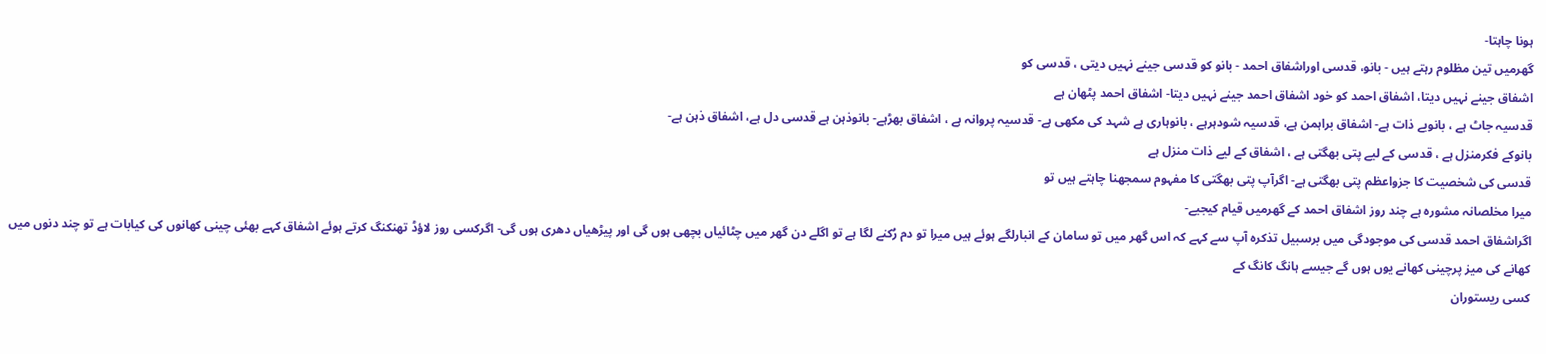ہونا چاہتا-
گھرمیں تین مظلوم رہتے ہیں - بانو، قدسی اوراشفاق احمد - بانو کو قدسی جینے نہیں دیتی ، قدسی کو
اشفاق جینے نہیں دیتا، اشفاق احمد کو خود اشفاق احمد جینے نہیں دیتا- اشفاق احمد پٹھان ہے
قدسیہ جاٹ ہے ، بانوبے ذات ہے- اشفاق براہمن ہے، قدسیہ شودہرہے ، بانوہاری ہے شہد کی مکھی ہے- قدسیہ پروانہ ہے ، اشفاق بھڑہے- بانوذہن ہے قدسی دل ہے، اشفاق ذہن ہے-
بانوکے فکرمنزل ہے ، قدسی کے لیے پتی بھگتی ہے ، اشفاق کے لیے ذات منزل ہے
قدسی کی شخصیت کا جزواعظم پتی بھگتی ہے- اگرآپ پتی بھگتی کا مفہوم سمجھنا چاہتے ہیں تو
میرا مخلصانہ مشورہ ہے چند روز اشفاق احمد کے گھرمیں قیام کیجیے-
اگراشفاق احمد قدسی کی موجودگی میں برسبیل تذکرہ آپ سے کہے کہ اس گھر میں تو سامان کے انبارلگے ہوئے ہیں میرا تو دم رُکنے لگا ہے تو اگلے دن گھر میں چٹائیاں بچھی ہوں گی اور پیڑھیاں دھری ہوں گی- اگرکسی روز لاؤڈ تھنکنگ کرتے ہوئے اشفاق کہے بھئی چینی کھانوں کی کیابات ہے تو چند دنوں میں کھانے کی میز پرچینی کھانے یوں ہوں گے جیسے ہانگ کانگ کے
کسی ریستوران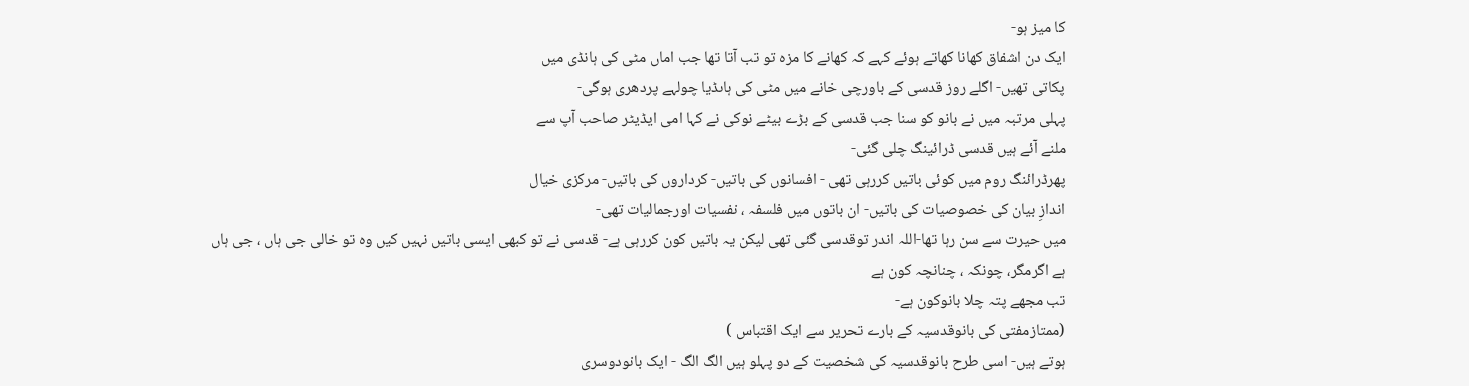کا میز ہو-
ایک دن اشفاق کھانا کھاتے ہوئے کہے کہ کھانے کا مزہ تو تب آتا تھا جب اماں مٹی کی ہانڈی میں
پکاتی تھیں- اگلے روز قدسی کے باورچی خانے میں مٹی کی ہاںڈیا چولہے پردھری ہوگی-
پہلی مرتبہ میں نے بانو کو سنا جب قدسی کے بڑے بیٹے نوکی نے کہا امی ایڈیٹر صاحب آپ سے
ملنے آئے ہیں قدسی ڈرائینگ چلی گئی-
پھرڈرائنگ روم میں کوئی باتیں کررہی تھی - افسانوں کی باتیں- کرداروں کی باتیں- مرکزی خیال
اندازِ بیان کی خصوصیات کی باتیں- ان باتوں میں فلسفہ ، نفسیات اورجمالیات تھی-
میں حیرت سے سن رہا تھا-اللہ اندر توقدسی گئی تھی لیکن یہ باتیں کون کررہی ہے- قدسی نے تو کبھی ایسی باتیں نہیں کیں وہ تو خالی جی ہاں ، جی ہاں ہے اگرمگر، چونکہ ، چنانچہ کون ہے
تب مجھے پتہ چلا بانوکون ہے-
(ممتازمفتی کی بانوقدسیہ کے بارے تحریر سے ایک اقتباس )
ہوتے ہیں- اسی طرح بانوقدسیہ کی شخصیت کے دو پہلو ہیں الگ الگ - ایک بانودوسری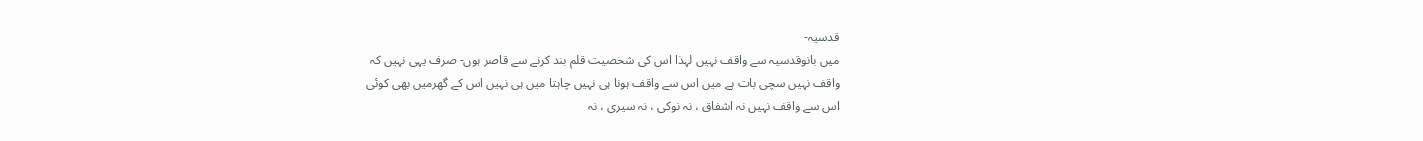قدسیہ-
میں بانوقدسیہ سے واقف نہیں لہذا اس کی شخصیت قلم بند کرنے سے قاصر ہوں- صرف یہی نہیں کہ
واقف نہیں سچی بات ہے میں اس سے واقف ہونا ہی نہیں چاہتا میں ہی نہیں اس کے گھرمیں بھی کوئی
اس سے واقف نہیں نہ اشفاق ، نہ نوکی ، نہ سیری ، نہ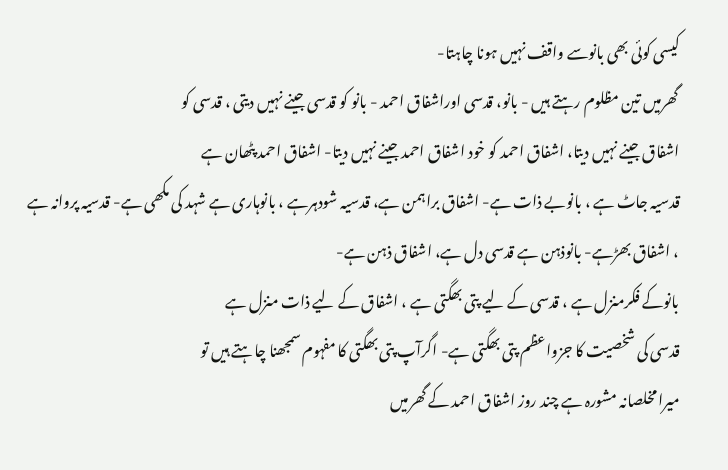کیسی کوئی بھی بانوسے واقف نہیں ہونا چاہتا-
گھرمیں تین مظلوم رہتے ہیں - بانو، قدسی اوراشفاق احمد - بانو کو قدسی جینے نہیں دیتی ، قدسی کو
اشفاق جینے نہیں دیتا، اشفاق احمد کو خود اشفاق احمد جینے نہیں دیتا- اشفاق احمد پٹھان ہے
قدسیہ جاٹ ہے ، بانوبے ذات ہے- اشفاق براہمن ہے، قدسیہ شودہرہے ، بانوہاری ہے شہد کی مکھی ہے- قدسیہ پروانہ ہے ، اشفاق بھڑہے- بانوذہن ہے قدسی دل ہے، اشفاق ذہن ہے-
بانوکے فکرمنزل ہے ، قدسی کے لیے پتی بھگتی ہے ، اشفاق کے لیے ذات منزل ہے
قدسی کی شخصیت کا جزواعظم پتی بھگتی ہے- اگرآپ پتی بھگتی کا مفہوم سمجھنا چاہتے ہیں تو
میرا مخلصانہ مشورہ ہے چند روز اشفاق احمد کے گھرمیں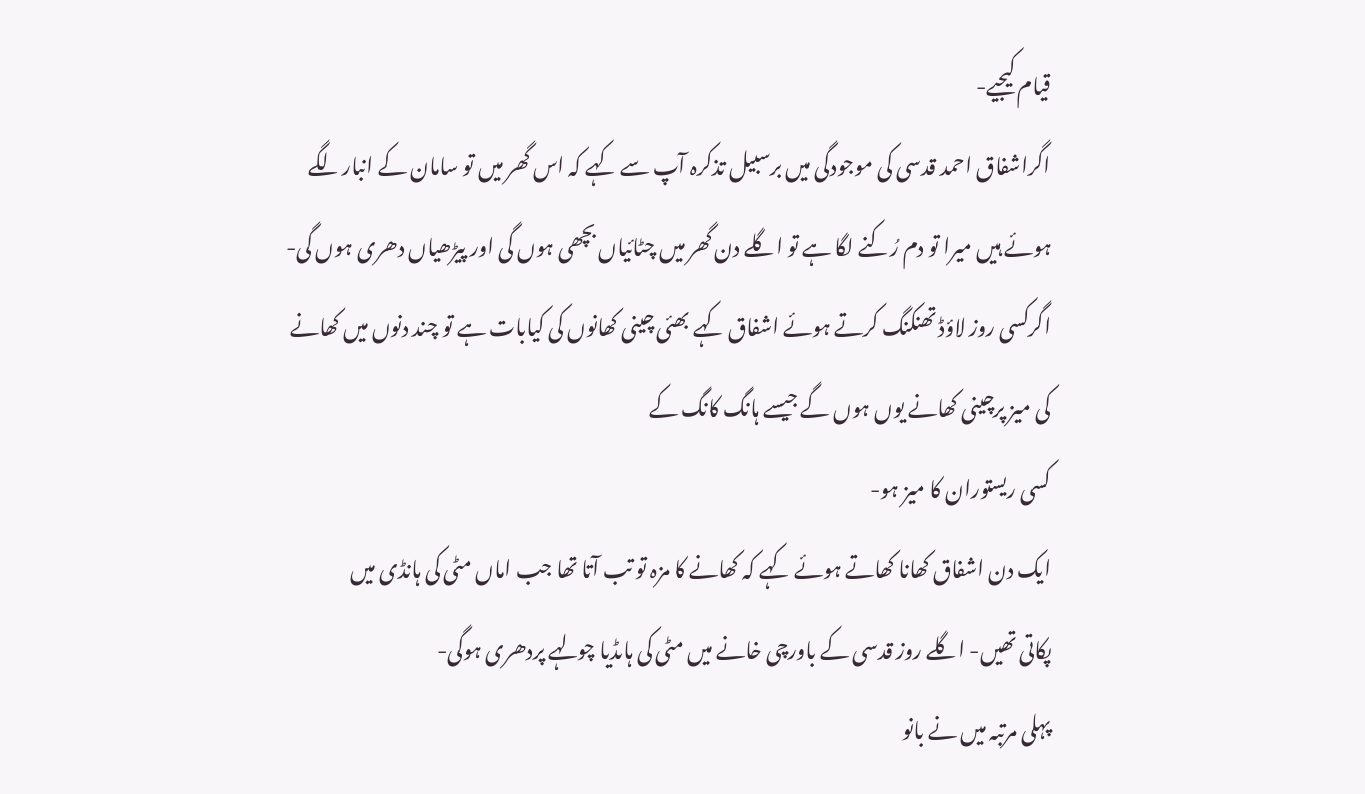قیام کیجیے-
اگراشفاق احمد قدسی کی موجودگی میں برسبیل تذکرہ آپ سے کہے کہ اس گھر میں تو سامان کے انبارلگے ہوئے ہیں میرا تو دم رُکنے لگا ہے تو اگلے دن گھر میں چٹائیاں بچھی ہوں گی اور پیڑھیاں دھری ہوں گی- اگرکسی روز لاؤڈ تھنکنگ کرتے ہوئے اشفاق کہے بھئی چینی کھانوں کی کیابات ہے تو چند دنوں میں کھانے کی میز پرچینی کھانے یوں ہوں گے جیسے ہانگ کانگ کے
کسی ریستوران کا میز ہو-
ایک دن اشفاق کھانا کھاتے ہوئے کہے کہ کھانے کا مزہ تو تب آتا تھا جب اماں مٹی کی ہانڈی میں
پکاتی تھیں- اگلے روز قدسی کے باورچی خانے میں مٹی کی ہاںڈیا چولہے پردھری ہوگی-
پہلی مرتبہ میں نے بانو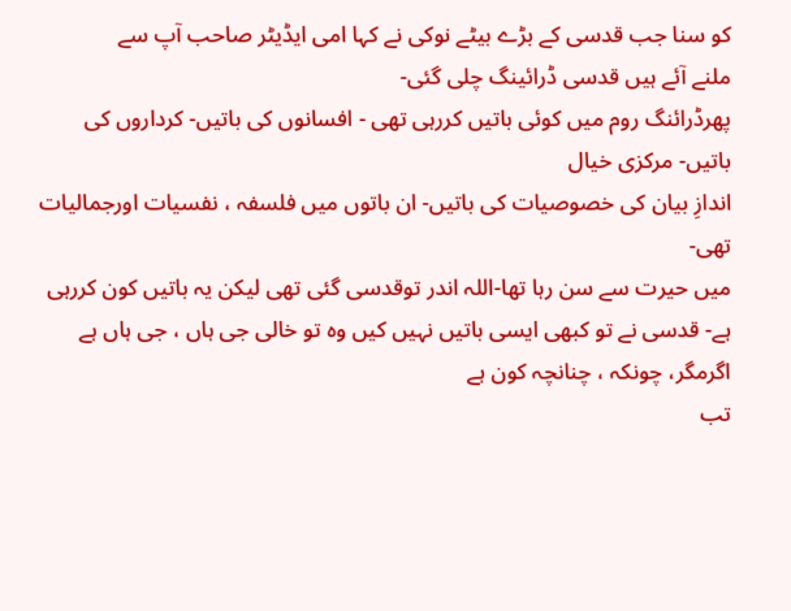کو سنا جب قدسی کے بڑے بیٹے نوکی نے کہا امی ایڈیٹر صاحب آپ سے
ملنے آئے ہیں قدسی ڈرائینگ چلی گئی-
پھرڈرائنگ روم میں کوئی باتیں کررہی تھی - افسانوں کی باتیں- کرداروں کی باتیں- مرکزی خیال
اندازِ بیان کی خصوصیات کی باتیں- ان باتوں میں فلسفہ ، نفسیات اورجمالیات تھی-
میں حیرت سے سن رہا تھا-اللہ اندر توقدسی گئی تھی لیکن یہ باتیں کون کررہی ہے- قدسی نے تو کبھی ایسی باتیں نہیں کیں وہ تو خالی جی ہاں ، جی ہاں ہے اگرمگر، چونکہ ، چنانچہ کون ہے
تب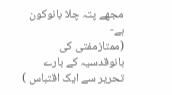مجھے پتہ چلا بانوکون ہے-
(ممتازمفتی کی بانوقدسیہ کے بارے تحریر سے ایک اقتباس )